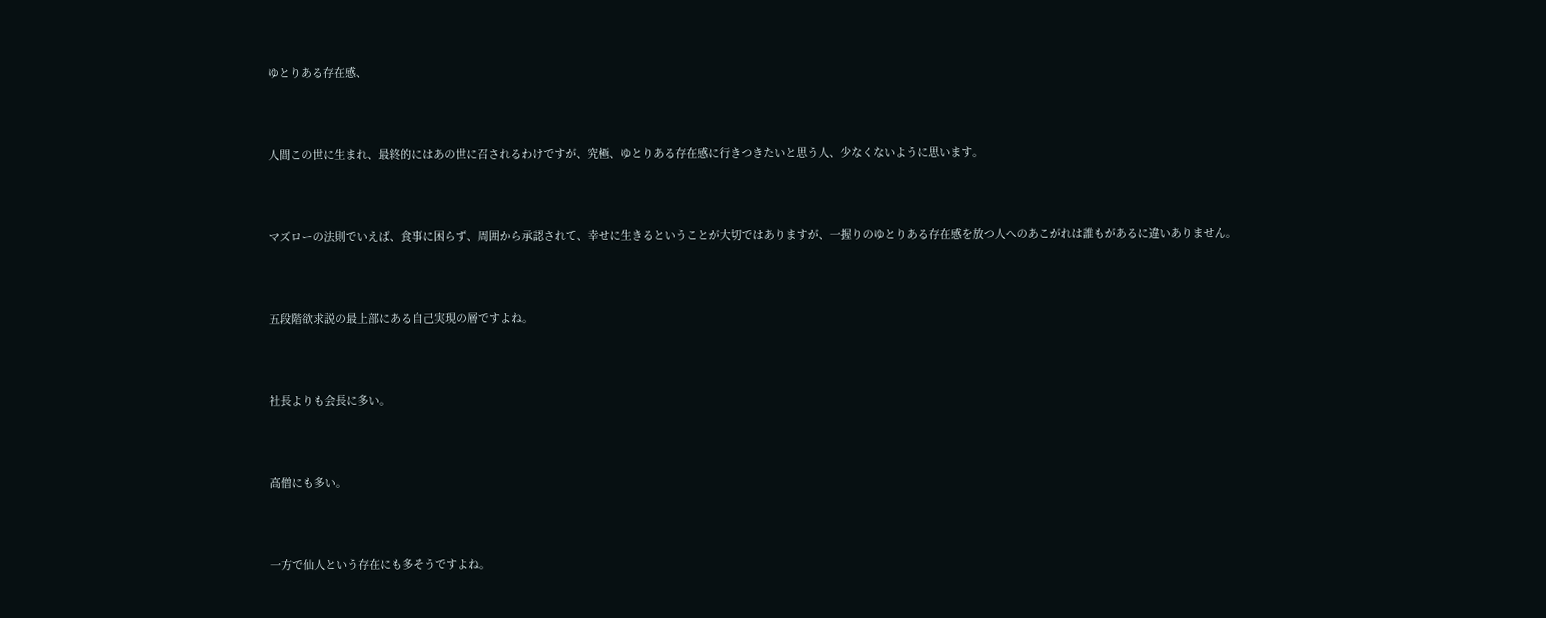ゆとりある存在感、



人間この世に生まれ、最終的にはあの世に召されるわけですが、究極、ゆとりある存在感に行きつきたいと思う人、少なくないように思います。



マズローの法則でいえば、食事に困らず、周囲から承認されて、幸せに生きるということが大切ではありますが、一握りのゆとりある存在感を放つ人へのあこがれは誰もがあるに違いありません。



五段階欲求説の最上部にある自己実現の層ですよね。



社長よりも会長に多い。



高僧にも多い。



一方で仙人という存在にも多そうですよね。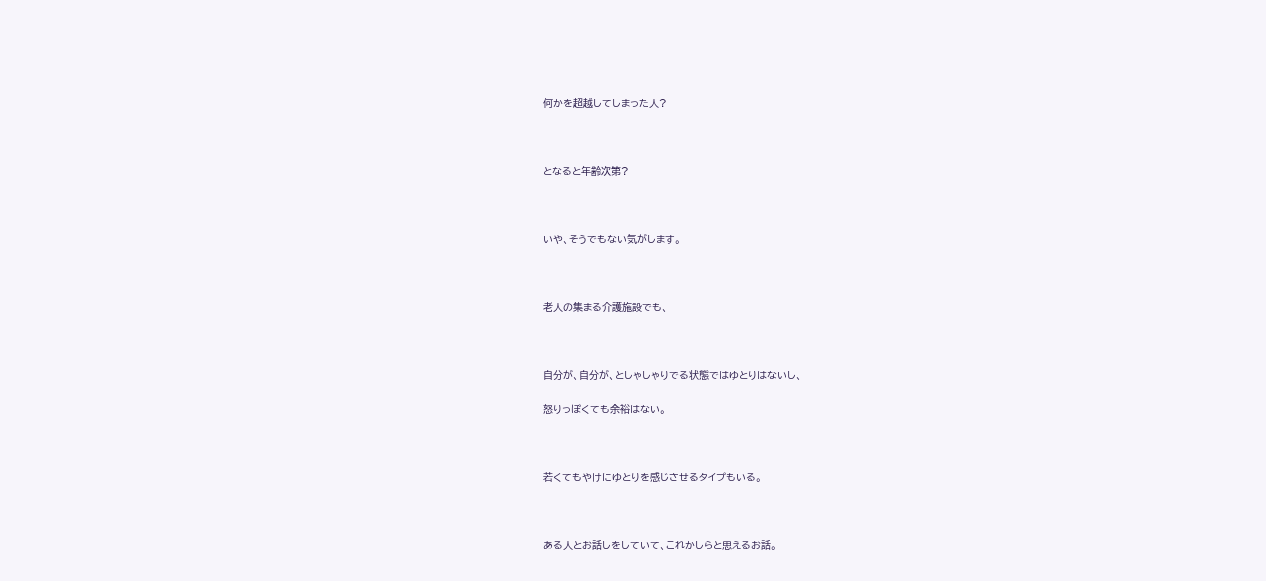何かを超越してしまった人?



となると年齢次第?



いや、そうでもない気がします。



老人の集まる介護施設でも、



自分が、自分が、としゃしゃりでる状態ではゆとりはないし、

怒りっぽくても余裕はない。



若くてもやけにゆとりを感じさせるタイプもいる。



ある人とお話しをしていて、これかしらと思えるお話。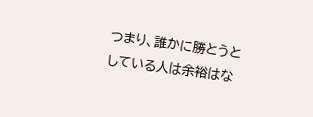つまり、誰かに勝とうとしている人は余裕はな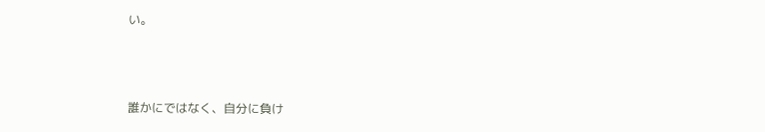い。



誰かにではなく、自分に負け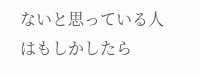ないと思っている人はもしかしたら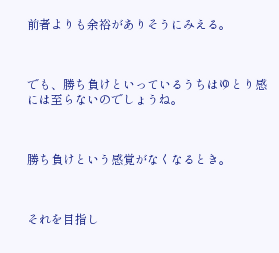前者よりも余裕がありそうにみえる。



でも、勝ち負けといっているうちはゆとり感には至らないのでしょうね。



勝ち負けという感覚がなくなるとき。



それを目指し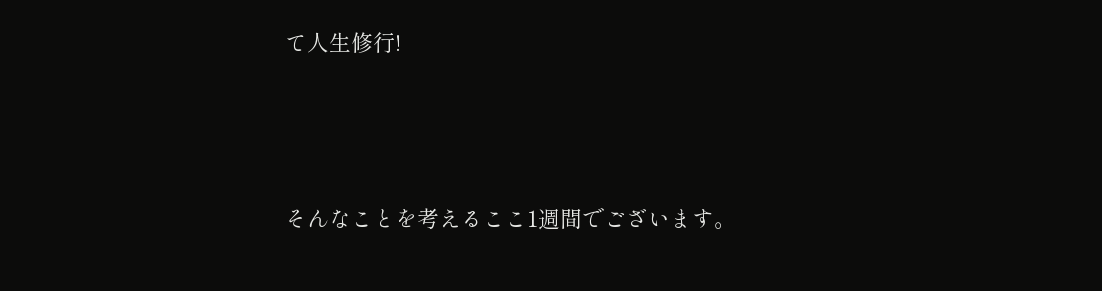て人生修行!



そんなことを考えるここ1週間でございます。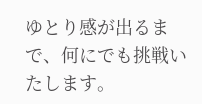ゆとり感が出るまで、何にでも挑戦いたします。